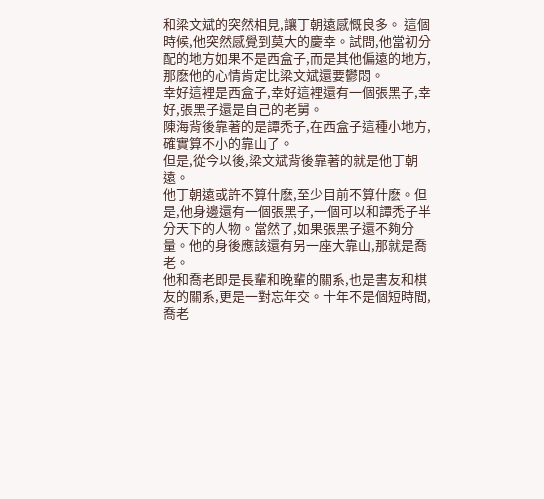和梁文斌的突然相見,讓丁朝遠感慨良多。 這個時候,他突然感覺到莫大的慶幸。試問,他當初分配的地方如果不是西盒子,而是其他偏遠的地方,那麽他的心情肯定比梁文斌還要鬱悶。
幸好這裡是西盒子,幸好這裡還有一個張黑子,幸好,張黑子還是自己的老舅。
陳海背後靠著的是譚禿子,在西盒子這種小地方,確實算不小的靠山了。
但是,從今以後,梁文斌背後靠著的就是他丁朝遠。
他丁朝遠或許不算什麽,至少目前不算什麽。但是,他身邊還有一個張黑子,一個可以和譚禿子半分天下的人物。當然了,如果張黑子還不夠分量。他的身後應該還有另一座大靠山,那就是喬老。
他和喬老即是長輩和晚輩的關系,也是書友和棋友的關系,更是一對忘年交。十年不是個短時間,喬老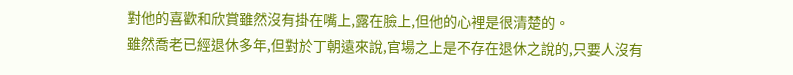對他的喜歡和欣賞雖然沒有掛在嘴上,露在臉上,但他的心裡是很清楚的。
雖然喬老已經退休多年,但對於丁朝遠來說,官場之上是不存在退休之說的,只要人沒有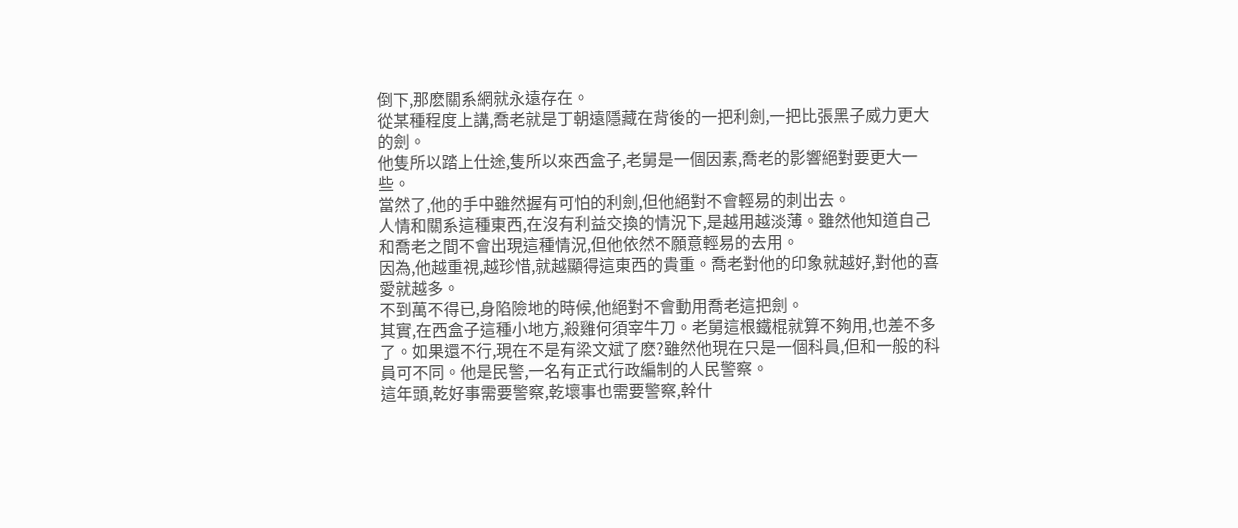倒下,那麽關系網就永遠存在。
從某種程度上講,喬老就是丁朝遠隱藏在背後的一把利劍,一把比張黑子威力更大的劍。
他隻所以踏上仕途,隻所以來西盒子,老舅是一個因素,喬老的影響絕對要更大一些。
當然了,他的手中雖然握有可怕的利劍,但他絕對不會輕易的刺出去。
人情和關系這種東西,在沒有利益交換的情況下,是越用越淡薄。雖然他知道自己和喬老之間不會出現這種情況,但他依然不願意輕易的去用。
因為,他越重視,越珍惜,就越顯得這東西的貴重。喬老對他的印象就越好,對他的喜愛就越多。
不到萬不得已,身陷險地的時候,他絕對不會動用喬老這把劍。
其實,在西盒子這種小地方,殺雞何須宰牛刀。老舅這根鐵棍就算不夠用,也差不多了。如果還不行,現在不是有梁文斌了麽?雖然他現在只是一個科員,但和一般的科員可不同。他是民警,一名有正式行政編制的人民警察。
這年頭,乾好事需要警察,乾壞事也需要警察,幹什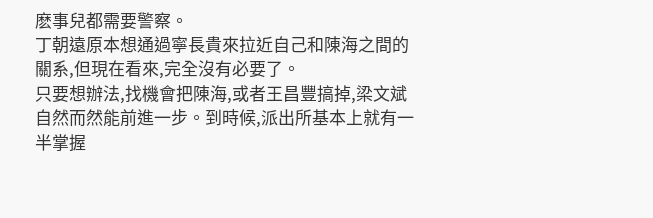麽事兒都需要警察。
丁朝遠原本想通過寧長貴來拉近自己和陳海之間的關系,但現在看來,完全沒有必要了。
只要想辦法,找機會把陳海,或者王昌豐搞掉,梁文斌自然而然能前進一步。到時候,派出所基本上就有一半掌握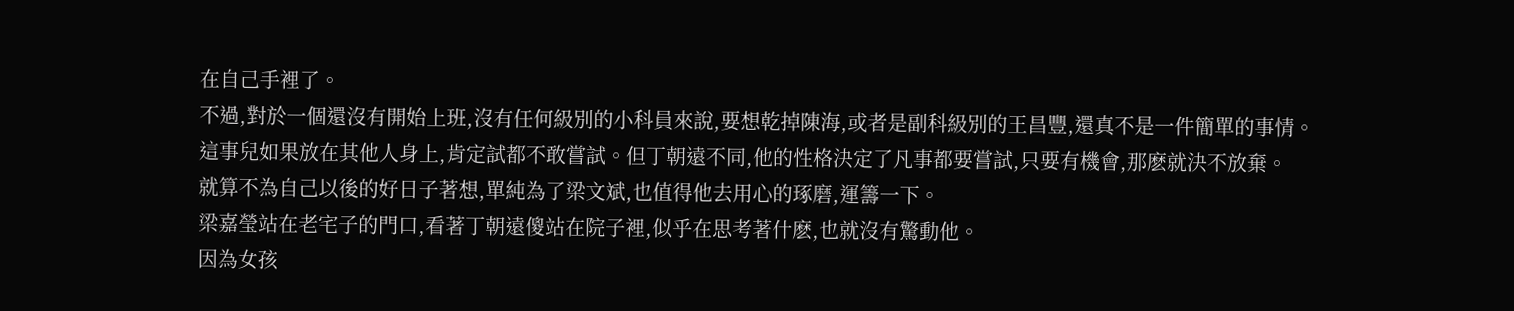在自己手裡了。
不過,對於一個還沒有開始上班,沒有任何級別的小科員來說,要想乾掉陳海,或者是副科級別的王昌豐,還真不是一件簡單的事情。
這事兒如果放在其他人身上,肯定試都不敢嘗試。但丁朝遠不同,他的性格決定了凡事都要嘗試,只要有機會,那麽就決不放棄。
就算不為自己以後的好日子著想,單純為了梁文斌,也值得他去用心的琢磨,運籌一下。
梁嘉瑩站在老宅子的門口,看著丁朝遠傻站在院子裡,似乎在思考著什麽,也就沒有驚動他。
因為女孩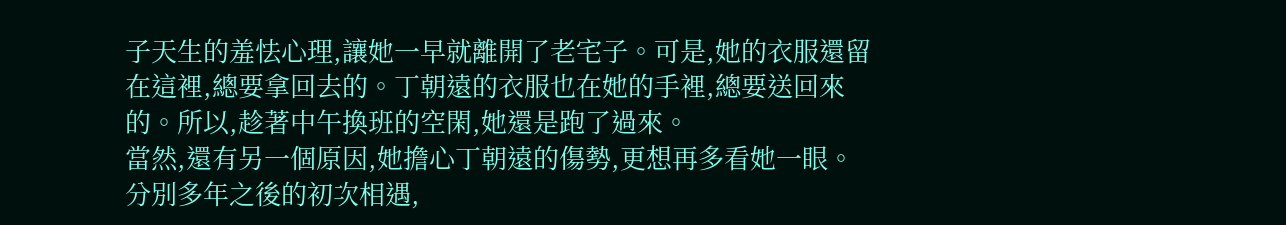子天生的羞怯心理,讓她一早就離開了老宅子。可是,她的衣服還留在這裡,總要拿回去的。丁朝遠的衣服也在她的手裡,總要送回來的。所以,趁著中午換班的空閑,她還是跑了過來。
當然,還有另一個原因,她擔心丁朝遠的傷勢,更想再多看她一眼。
分別多年之後的初次相遇,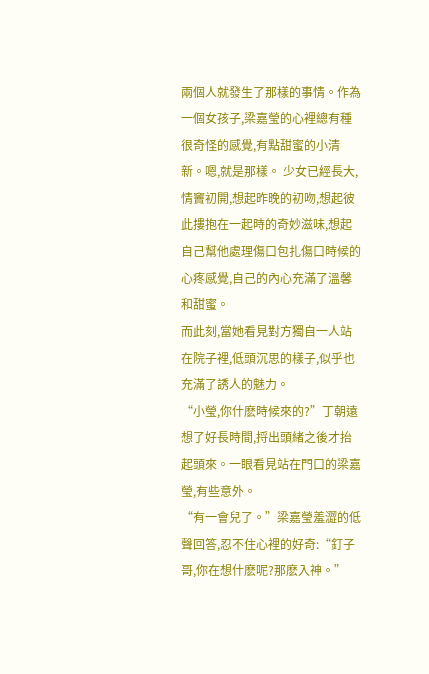兩個人就發生了那樣的事情。作為一個女孩子,梁嘉瑩的心裡總有種很奇怪的感覺,有點甜蜜的小清新。嗯,就是那樣。 少女已經長大,情竇初開,想起昨晚的初吻,想起彼此摟抱在一起時的奇妙滋味,想起自己幫他處理傷口包扎傷口時候的心疼感覺,自己的內心充滿了溫馨和甜蜜。
而此刻,當她看見對方獨自一人站在院子裡,低頭沉思的樣子,似乎也充滿了誘人的魅力。
“小瑩,你什麽時候來的?”丁朝遠想了好長時間,捋出頭緒之後才抬起頭來。一眼看見站在門口的梁嘉瑩,有些意外。
“有一會兒了。”梁嘉瑩羞澀的低聲回答,忍不住心裡的好奇:“釘子哥,你在想什麽呢?那麽入神。”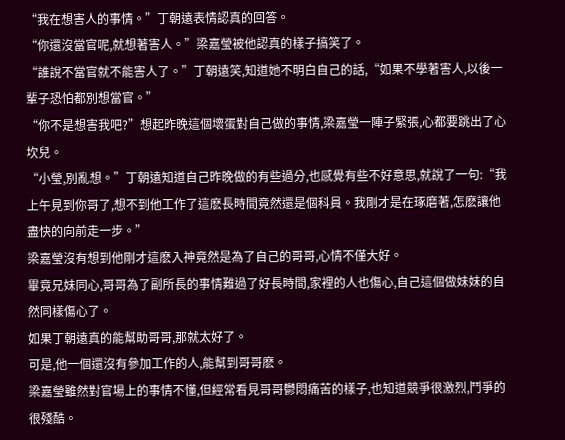“我在想害人的事情。”丁朝遠表情認真的回答。
“你還沒當官呢,就想著害人。”梁嘉瑩被他認真的樣子搞笑了。
“誰說不當官就不能害人了。”丁朝遠笑,知道她不明白自己的話,“如果不學著害人,以後一輩子恐怕都別想當官。”
“你不是想害我吧?”想起昨晚這個壞蛋對自己做的事情,梁嘉瑩一陣子緊張,心都要跳出了心坎兒。
“小瑩,別亂想。”丁朝遠知道自己昨晚做的有些過分,也感覺有些不好意思,就說了一句:“我上午見到你哥了,想不到他工作了這麽長時間竟然還是個科員。我剛才是在琢磨著,怎麽讓他盡快的向前走一步。”
梁嘉瑩沒有想到他剛才這麽入神竟然是為了自己的哥哥,心情不僅大好。
畢竟兄妹同心,哥哥為了副所長的事情難過了好長時間,家裡的人也傷心,自己這個做妹妹的自然同樣傷心了。
如果丁朝遠真的能幫助哥哥,那就太好了。
可是,他一個還沒有參加工作的人,能幫到哥哥麽。
梁嘉瑩雖然對官場上的事情不懂,但經常看見哥哥鬱悶痛苦的樣子,也知道競爭很激烈,鬥爭的很殘酷。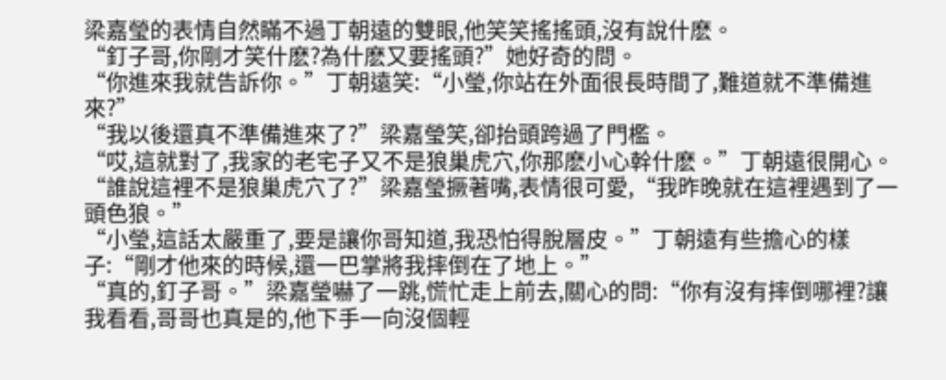梁嘉瑩的表情自然瞞不過丁朝遠的雙眼,他笑笑搖搖頭,沒有說什麽。
“釘子哥,你剛才笑什麽?為什麽又要搖頭?”她好奇的問。
“你進來我就告訴你。”丁朝遠笑:“小瑩,你站在外面很長時間了,難道就不準備進來?”
“我以後還真不準備進來了?”梁嘉瑩笑,卻抬頭跨過了門檻。
“哎,這就對了,我家的老宅子又不是狼巢虎穴,你那麽小心幹什麽。”丁朝遠很開心。
“誰說這裡不是狼巢虎穴了?”梁嘉瑩撅著嘴,表情很可愛,“我昨晚就在這裡遇到了一頭色狼。”
“小瑩,這話太嚴重了,要是讓你哥知道,我恐怕得脫層皮。”丁朝遠有些擔心的樣子:“剛才他來的時候,還一巴掌將我摔倒在了地上。”
“真的,釘子哥。”梁嘉瑩嚇了一跳,慌忙走上前去,關心的問:“你有沒有摔倒哪裡?讓我看看,哥哥也真是的,他下手一向沒個輕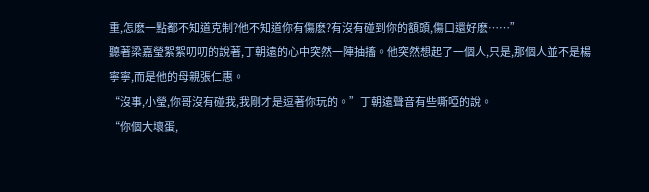重,怎麽一點都不知道克制?他不知道你有傷麽?有沒有碰到你的額頭,傷口還好麽……”
聽著梁嘉瑩絮絮叨叨的說著,丁朝遠的心中突然一陣抽搐。他突然想起了一個人,只是,那個人並不是楊寧寧,而是他的母親張仁惠。
“沒事,小瑩,你哥沒有碰我,我剛才是逗著你玩的。”丁朝遠聲音有些嘶啞的說。
“你個大壞蛋,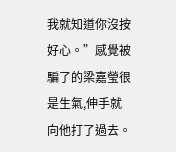我就知道你沒按好心。”感覺被騙了的梁嘉瑩很是生氣,伸手就向他打了過去。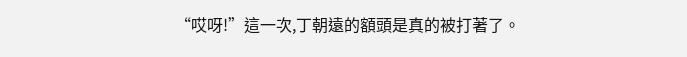“哎呀!”這一次,丁朝遠的額頭是真的被打著了。